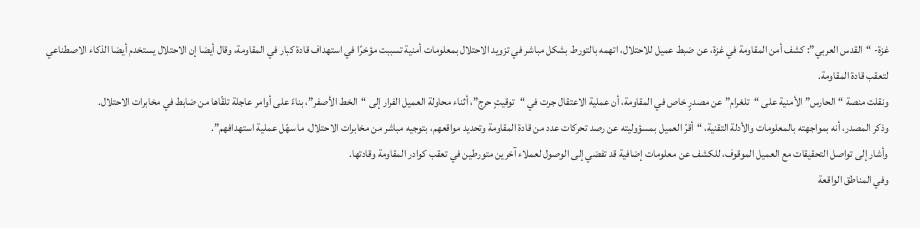غزة- “القدس العربي”: كشف أمن المقاومة في غزة، عن ضبط عميل للاحتلال، اتهمه بالتورط بشكل مباشر في تزويد الاحتلال بمعلومات أمنية تسببت مؤخرًا في استهداف قادة كبار في المقاومة، وقال أيضا إن الاحتلال يستخدم أيضا الذكاء الاصطناعي لتعقب قادة المقاومة.
ونقلت منصة “الحارس” الأمنية على “تلغرام” عن مصدرٍ خاص في المقاومة، أن عملية الاعتقال جرت في “توقيتٍ حرج”، أثناء محاولة العميل الفرار إلى “الخط الأصفر”، بناءً على أوامر عاجلة تلقّاها من ضابط في مخابرات الاحتلال.
وذكر المصدر، أنه بمواجهته بالمعلومات والأدلة التقنية، “أقرّ العميل بمسؤوليته عن رصد تحركات عدد من قادة المقاومة وتحديد مواقعهم، بتوجيه مباشر من مخابرات الاحتلال، ما سهّل عملية استهدافهم”.
وأشار إلى تواصل التحقيقات مع العميل الموقوف، للكشف عن معلومات إضافية قد تفضي إلى الوصول لعملاء آخرين متورطين في تعقب كوادر المقاومة وقادتها.
وفي المناطق الواقعة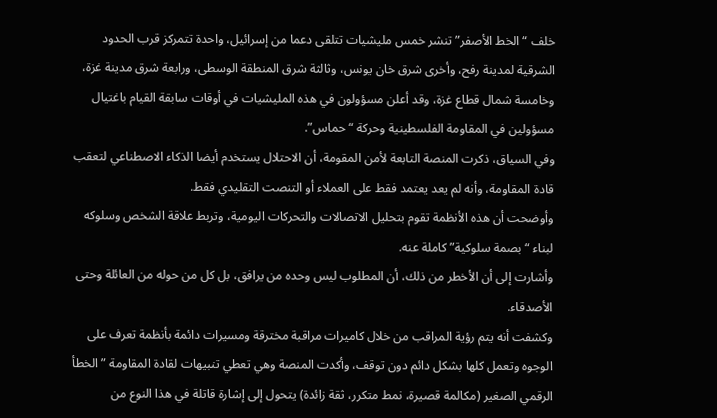خلف “الخط الأصفر” تنشر خمس مليشيات تتلقى دعما من إسرائيل، واحدة تتمركز قرب الحدود الشرقية لمدينة رفح، وأخرى شرق خان يونس، وثالثة شرق المنطقة الوسطى، ورابعة شرق مدينة غزة، وخامسة شمال قطاع غزة، وقد أعلن مسؤولون في هذه المليشيات في أوقات سابقة القيام باغتيال مسؤولين في المقاومة الفلسطينية وحركة “حماس”.
وفي السياق، ذكرت المنصة التابعة لأمن المقومة، أن الاحتلال يستخدم أيضا الذكاء الاصطناعي لتعقب قادة المقاومة، وأنه لم يعد يعتمد فقط على العملاء أو التنصت التقليدي فقط.
وأوضحت أن هذه الأنظمة تقوم بتحليل الاتصالات والتحركات اليومية، وتربط علاقة الشخص وسلوكه لبناء “بصمة سلوكية” كاملة عنه.
وأشارت إلى أن الأخطر من ذلك، أن المطلوب ليس وحده من يرافق، بل كل من حوله من العائلة وحتى الأصدقاء.
وكشفت أنه يتم رؤية المراقب من خلال كاميرات مراقبة مخترقة ومسيرات دائمة بأنظمة تعرف على الوجوه وتعمل كلها بشكل دائم دون توقف، وأكدت المنصة وهي تعطي تنبيهات لقادة المقاومة ” الخطأ الرقمي الصغير (مكالمة قصيرة، نمط متكرر، ثقة زائدة) يتحول إلى إشارة قاتلة في هذا النوع من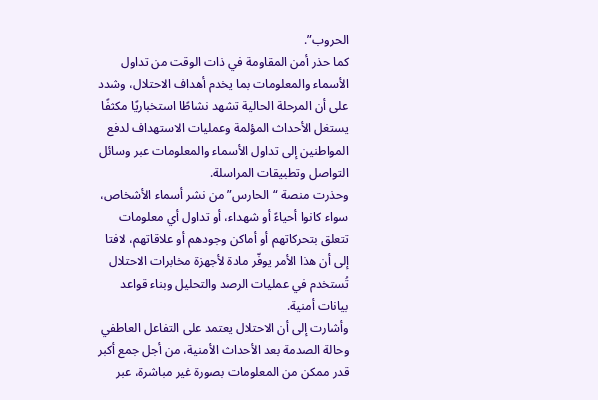الحروب”.
كما حذر أمن المقاومة في ذات الوقت من تداول الأسماء والمعلومات بما يخدم أهداف الاحتلال، وشدد على أن المرحلة الحالية تشهد نشاطًا استخباريًا مكثفًا يستغل الأحداث المؤلمة وعمليات الاستهداف لدفع المواطنين إلى تداول الأسماء والمعلومات عبر وسائل التواصل وتطبيقات المراسلة.
وحذرت منصة “الحارس” من نشر أسماء الأشخاص، سواء كانوا أحياءً أو شهداء، أو تداول أي معلومات تتعلق بتحركاتهم أو أماكن وجودهم أو علاقاتهم، لافتا إلى أن هذا الأمر يوفّر مادة لأجهزة مخابرات الاحتلال تُستخدم في عمليات الرصد والتحليل وبناء قواعد بيانات أمنية.
وأشارت إلى أن الاحتلال يعتمد على التفاعل العاطفي وحالة الصدمة بعد الأحداث الأمنية، من أجل جمع أكبر قدر ممكن من المعلومات بصورة غير مباشرة، عبر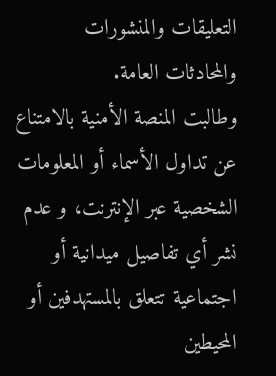التعليقات والمنشورات والمحادثات العامة.
وطالبت المنصة الأمنية بالامتناع عن تداول الأسماء أو المعلومات الشخصية عبر الإنترنت، و عدم نشر أي تفاصيل ميدانية أو اجتماعية تتعلق بالمستهدفين أو المحيطين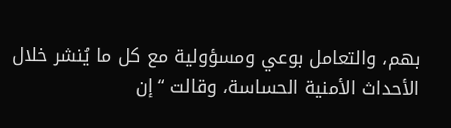بهم، والتعامل بوعي ومسؤولية مع كل ما يُنشر خلال الأحداث الأمنية الحساسة، وقالت “إن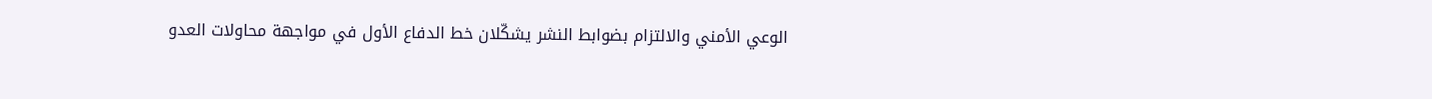الوعي الأمني والالتزام بضوابط النشر يشكّلان خط الدفاع الأول في مواجهة محاولات العدو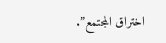اختراق المجتمع”.